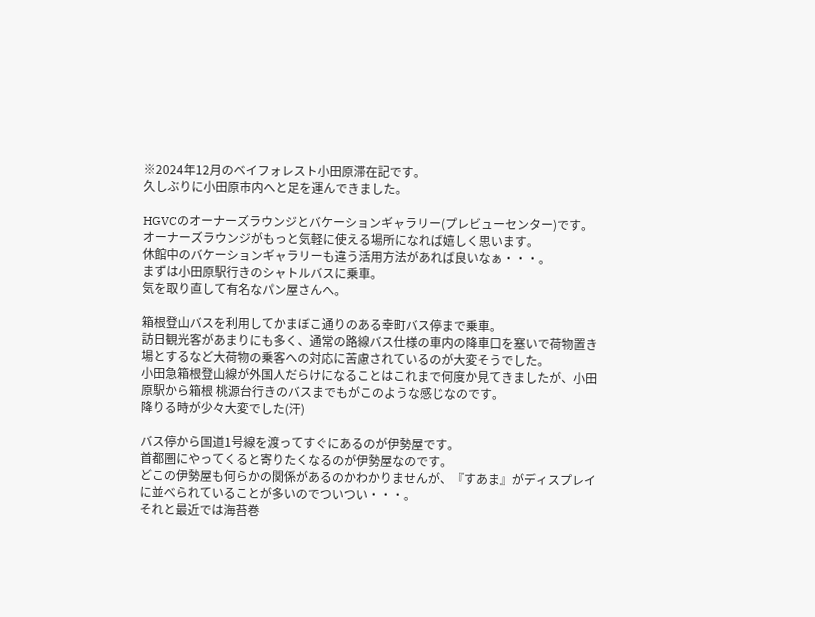※2024年12月のベイフォレスト小田原滞在記です。
久しぶりに小田原市内へと足を運んできました。

HGVCのオーナーズラウンジとバケーションギャラリー(プレビューセンター)です。
オーナーズラウンジがもっと気軽に使える場所になれば嬉しく思います。
休館中のバケーションギャラリーも違う活用方法があれば良いなぁ・・・。
まずは小田原駅行きのシャトルバスに乗車。
気を取り直して有名なパン屋さんへ。

箱根登山バスを利用してかまぼこ通りのある幸町バス停まで乗車。
訪日観光客があまりにも多く、通常の路線バス仕様の車内の降車口を塞いで荷物置き場とするなど大荷物の乗客への対応に苦慮されているのが大変そうでした。
小田急箱根登山線が外国人だらけになることはこれまで何度か見てきましたが、小田原駅から箱根 桃源台行きのバスまでもがこのような感じなのです。
降りる時が少々大変でした(汗)

バス停から国道1号線を渡ってすぐにあるのが伊勢屋です。
首都圏にやってくると寄りたくなるのが伊勢屋なのです。
どこの伊勢屋も何らかの関係があるのかわかりませんが、『すあま』がディスプレイに並べられていることが多いのでついつい・・・。
それと最近では海苔巻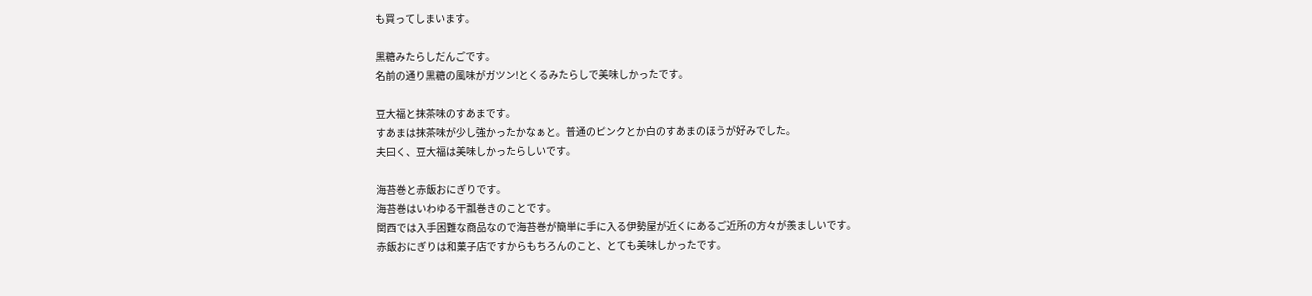も買ってしまいます。

黒糖みたらしだんごです。
名前の通り黒糖の風味がガツン!とくるみたらしで美味しかったです。

豆大福と抹茶味のすあまです。
すあまは抹茶味が少し強かったかなぁと。普通のピンクとか白のすあまのほうが好みでした。
夫曰く、豆大福は美味しかったらしいです。

海苔巻と赤飯おにぎりです。
海苔巻はいわゆる干瓢巻きのことです。
関西では入手困難な商品なので海苔巻が簡単に手に入る伊勢屋が近くにあるご近所の方々が羨ましいです。
赤飯おにぎりは和菓子店ですからもちろんのこと、とても美味しかったです。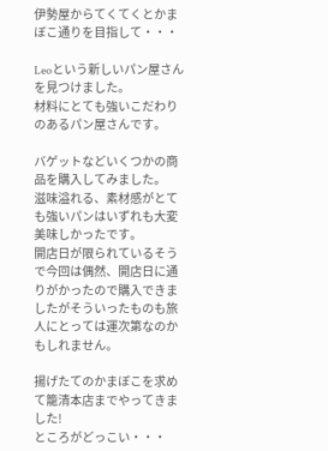伊勢屋からてくてくとかまぼこ通りを目指して・・・

Leoという新しいパン屋さんを見つけました。
材料にとても強いこだわりのあるパン屋さんです。

バゲットなどいくつかの商品を購入してみました。
滋味溢れる、素材感がとても強いパンはいずれも大変美味しかったです。
開店日が限られているそうで今回は偶然、開店日に通りがかったので購入できましたがそういったものも旅人にとっては運次第なのかもしれません。

揚げたてのかまぼこを求めて籠清本店までやってきました!
ところがどっこい・・・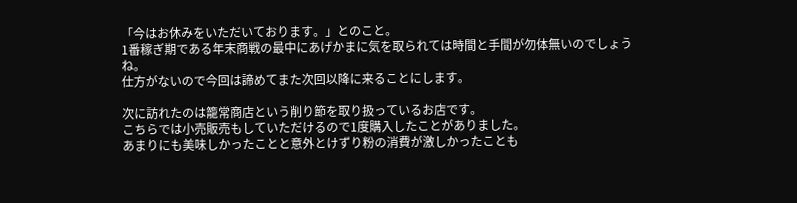「今はお休みをいただいております。」とのこと。
1番稼ぎ期である年末商戦の最中にあげかまに気を取られては時間と手間が勿体無いのでしょうね。
仕方がないので今回は諦めてまた次回以降に来ることにします。

次に訪れたのは籠常商店という削り節を取り扱っているお店です。
こちらでは小売販売もしていただけるので1度購入したことがありました。
あまりにも美味しかったことと意外とけずり粉の消費が激しかったことも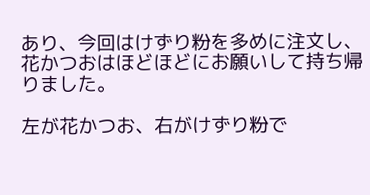あり、今回はけずり粉を多めに注文し、花かつおはほどほどにお願いして持ち帰りました。

左が花かつお、右がけずり粉で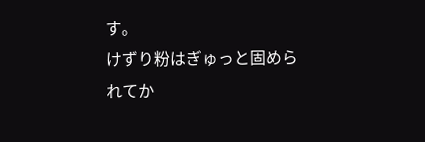す。
けずり粉はぎゅっと固められてか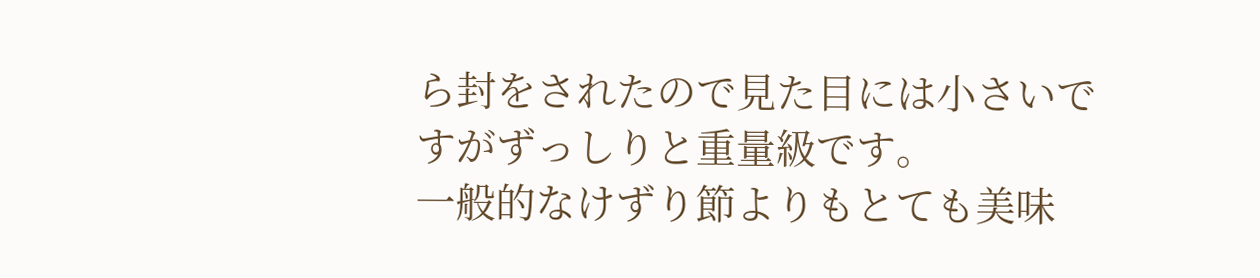ら封をされたので見た目には小さいですがずっしりと重量級です。
一般的なけずり節よりもとても美味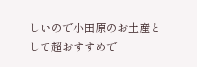しいので小田原のお土産として超おすすめで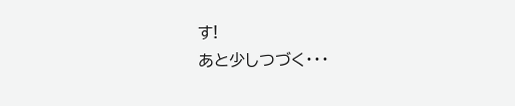す!
あと少しつづく・・・